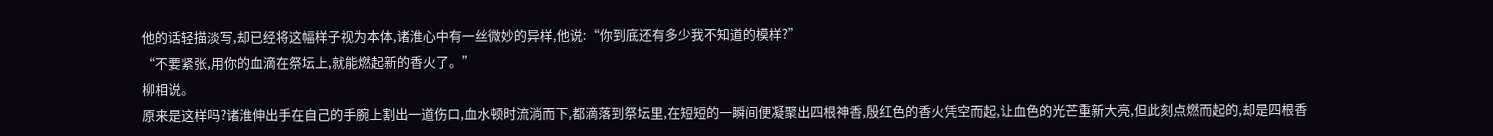他的话轻描淡写,却已经将这幅样子视为本体,诸淮心中有一丝微妙的异样,他说:“你到底还有多少我不知道的模样?”
“不要紧张,用你的血滴在祭坛上,就能燃起新的香火了。”
柳相说。
原来是这样吗?诸淮伸出手在自己的手腕上割出一道伤口,血水顿时流淌而下,都滴落到祭坛里,在短短的一瞬间便凝聚出四根神香,殷红色的香火凭空而起,让血色的光芒重新大亮,但此刻点燃而起的,却是四根香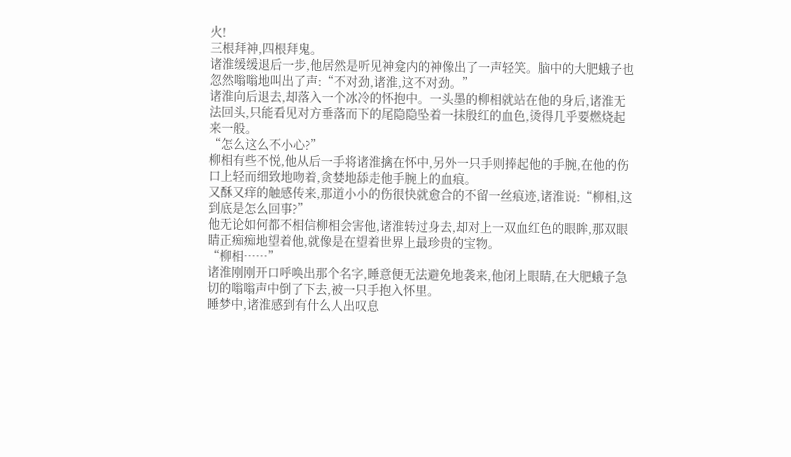火!
三根拜神,四根拜鬼。
诸淮缓缓退后一步,他居然是听见神龛内的神像出了一声轻笑。脑中的大肥蛾子也忽然嗡嗡地叫出了声:“不对劲,诸淮,这不对劲。”
诸淮向后退去,却落入一个冰冷的怀抱中。一头墨的柳相就站在他的身后,诸淮无法回头,只能看见对方垂落而下的尾隐隐坠着一抹殷红的血色,烫得几乎要燃烧起来一般。
“怎么这么不小心?”
柳相有些不悦,他从后一手将诸淮擒在怀中,另外一只手则捧起他的手腕,在他的伤口上轻而细致地吻着,贪婪地舔走他手腕上的血痕。
又酥又痒的触感传来,那道小小的伤很快就愈合的不留一丝痕迹,诸淮说:“柳相,这到底是怎么回事?”
他无论如何都不相信柳相会害他,诸淮转过身去,却对上一双血红色的眼眸,那双眼睛正痴痴地望着他,就像是在望着世界上最珍贵的宝物。
“柳相……”
诸淮刚刚开口呼唤出那个名字,睡意便无法避免地袭来,他闭上眼睛,在大肥蛾子急切的嗡嗡声中倒了下去,被一只手抱入怀里。
睡梦中,诸淮感到有什么人出叹息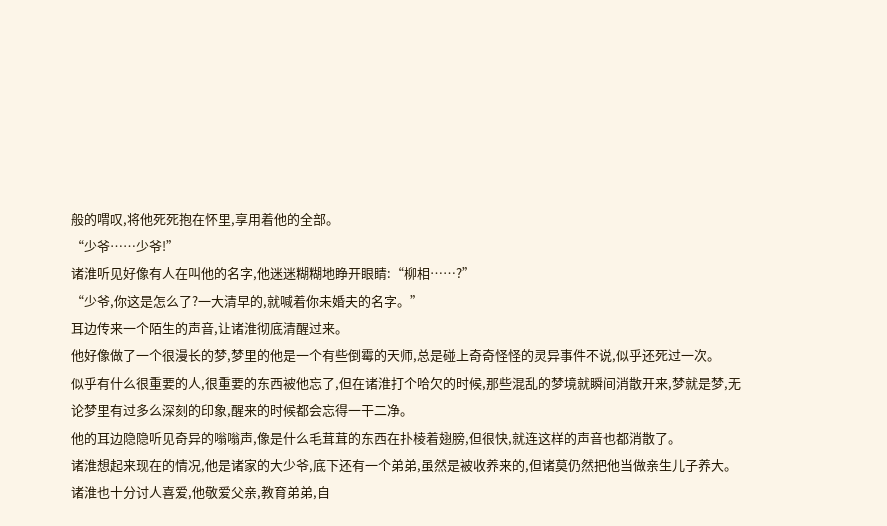般的喟叹,将他死死抱在怀里,享用着他的全部。
“少爷……少爷!”
诸淮听见好像有人在叫他的名字,他迷迷糊糊地睁开眼睛:“柳相……?”
“少爷,你这是怎么了?一大清早的,就喊着你未婚夫的名字。”
耳边传来一个陌生的声音,让诸淮彻底清醒过来。
他好像做了一个很漫长的梦,梦里的他是一个有些倒霉的天师,总是碰上奇奇怪怪的灵异事件不说,似乎还死过一次。
似乎有什么很重要的人,很重要的东西被他忘了,但在诸淮打个哈欠的时候,那些混乱的梦境就瞬间消散开来,梦就是梦,无论梦里有过多么深刻的印象,醒来的时候都会忘得一干二净。
他的耳边隐隐听见奇异的嗡嗡声,像是什么毛茸茸的东西在扑棱着翅膀,但很快,就连这样的声音也都消散了。
诸淮想起来现在的情况,他是诸家的大少爷,底下还有一个弟弟,虽然是被收养来的,但诸莫仍然把他当做亲生儿子养大。
诸淮也十分讨人喜爱,他敬爱父亲,教育弟弟,自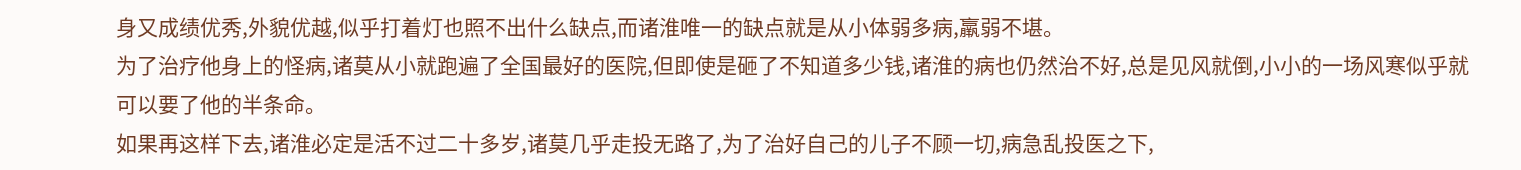身又成绩优秀,外貌优越,似乎打着灯也照不出什么缺点,而诸淮唯一的缺点就是从小体弱多病,羸弱不堪。
为了治疗他身上的怪病,诸莫从小就跑遍了全国最好的医院,但即使是砸了不知道多少钱,诸淮的病也仍然治不好,总是见风就倒,小小的一场风寒似乎就可以要了他的半条命。
如果再这样下去,诸淮必定是活不过二十多岁,诸莫几乎走投无路了,为了治好自己的儿子不顾一切,病急乱投医之下,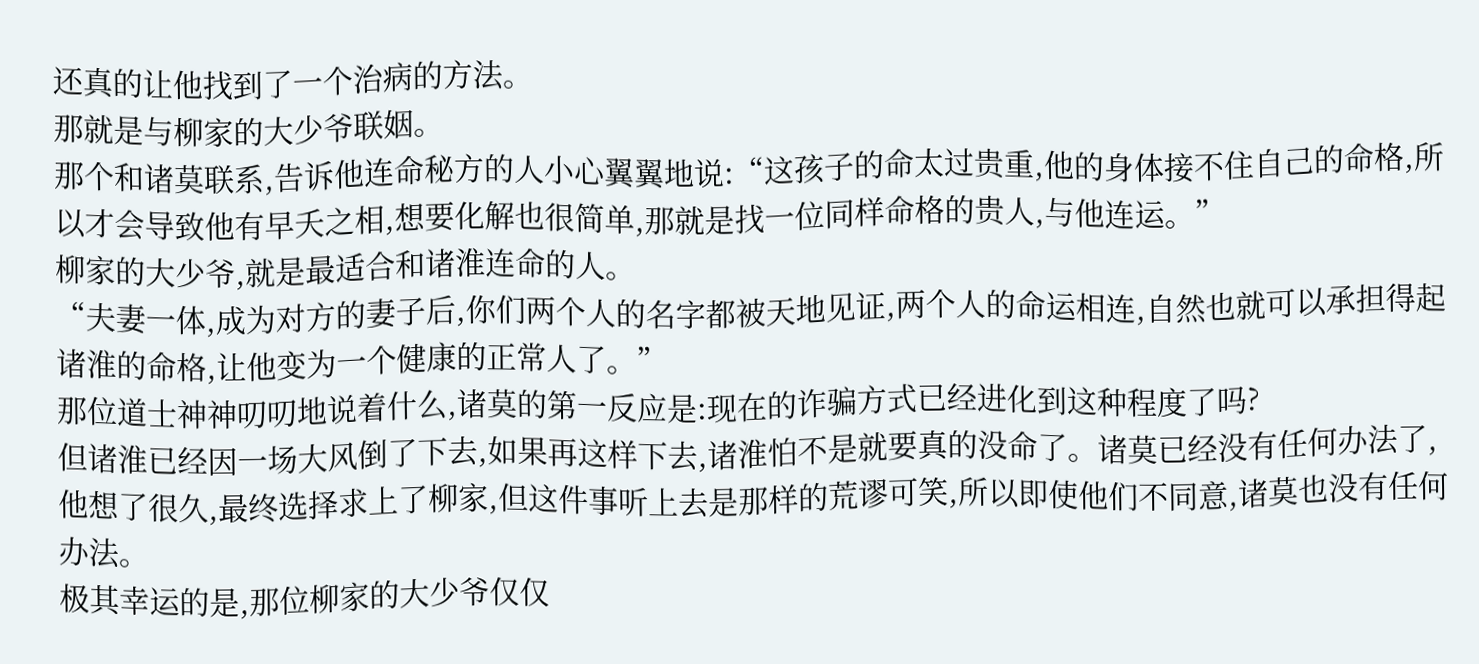还真的让他找到了一个治病的方法。
那就是与柳家的大少爷联姻。
那个和诸莫联系,告诉他连命秘方的人小心翼翼地说:“这孩子的命太过贵重,他的身体接不住自己的命格,所以才会导致他有早夭之相,想要化解也很简单,那就是找一位同样命格的贵人,与他连运。”
柳家的大少爷,就是最适合和诸淮连命的人。
“夫妻一体,成为对方的妻子后,你们两个人的名字都被天地见证,两个人的命运相连,自然也就可以承担得起诸淮的命格,让他变为一个健康的正常人了。”
那位道士神神叨叨地说着什么,诸莫的第一反应是:现在的诈骗方式已经进化到这种程度了吗?
但诸淮已经因一场大风倒了下去,如果再这样下去,诸淮怕不是就要真的没命了。诸莫已经没有任何办法了,他想了很久,最终选择求上了柳家,但这件事听上去是那样的荒谬可笑,所以即使他们不同意,诸莫也没有任何办法。
极其幸运的是,那位柳家的大少爷仅仅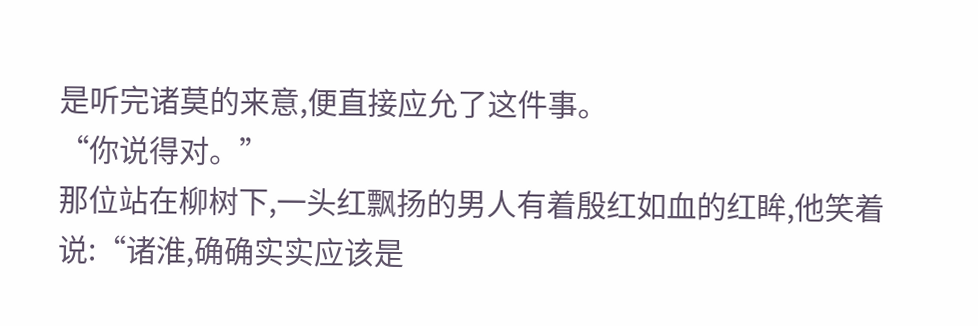是听完诸莫的来意,便直接应允了这件事。
“你说得对。”
那位站在柳树下,一头红飘扬的男人有着殷红如血的红眸,他笑着说:“诸淮,确确实实应该是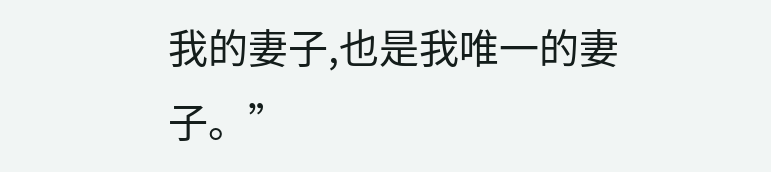我的妻子,也是我唯一的妻子。”